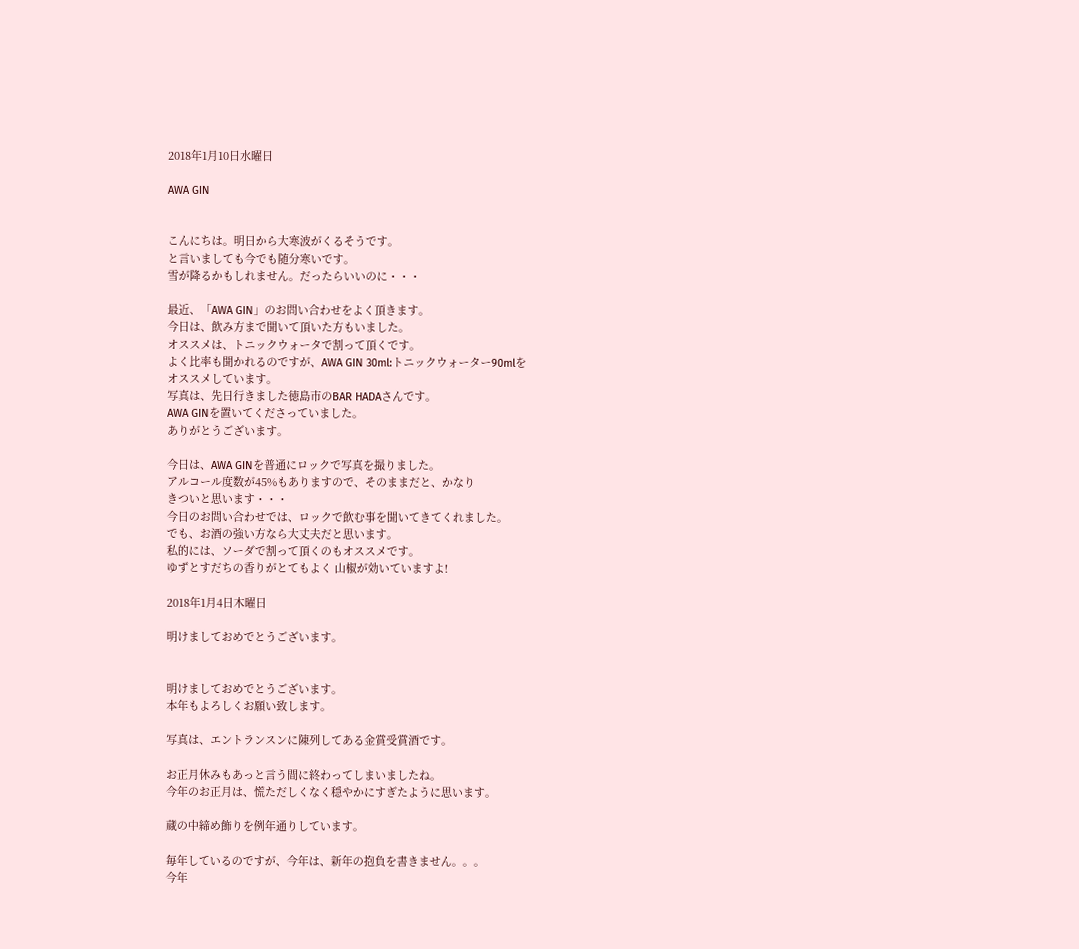2018年1月10日水曜日

AWA GIN


こんにちは。明日から大寒波がくるそうです。
と言いましても今でも随分寒いです。
雪が降るかもしれません。だったらいいのに・・・

最近、「AWA GIN」のお問い合わせをよく頂きます。
今日は、飲み方まで聞いて頂いた方もいました。
オススメは、トニックウォータで割って頂くです。
よく比率も聞かれるのですが、AWA GIN 30ml:トニックウォーター90mlを
オススメしています。
写真は、先日行きました徳島市のBAR HADAさんです。
AWA GINを置いてくださっていました。
ありがとうございます。

今日は、AWA GINを普通にロックで写真を撮りました。
アルコール度数が45%もありますので、そのままだと、かなり
きついと思います・・・
今日のお問い合わせでは、ロックで飲む事を聞いてきてくれました。
でも、お酒の強い方なら大丈夫だと思います。
私的には、ソーダで割って頂くのもオススメです。
ゆずとすだちの香りがとてもよく 山椒が効いていますよ!

2018年1月4日木曜日

明けましておめでとうございます。


明けましておめでとうございます。
本年もよろしくお願い致します。

写真は、エントランスンに陳列してある金賞受賞酒です。

お正月休みもあっと言う間に終わってしまいましたね。
今年のお正月は、慌ただしくなく穏やかにすぎたように思います。

蔵の中締め飾りを例年通りしています。

毎年しているのですが、今年は、新年の抱負を書きません。。。
今年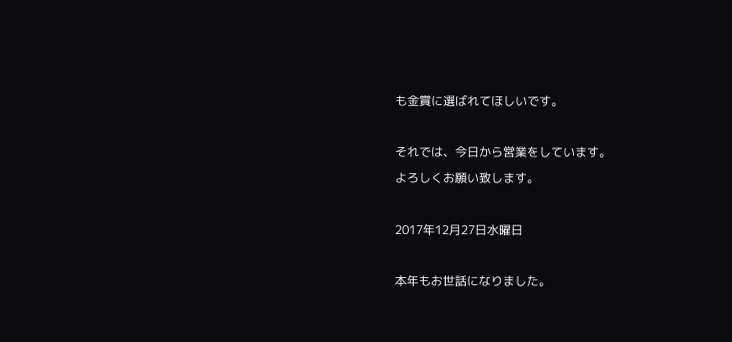も金賞に選ばれてほしいです。

それでは、今日から営業をしています。
よろしくお願い致します。

2017年12月27日水曜日

本年もお世話になりました。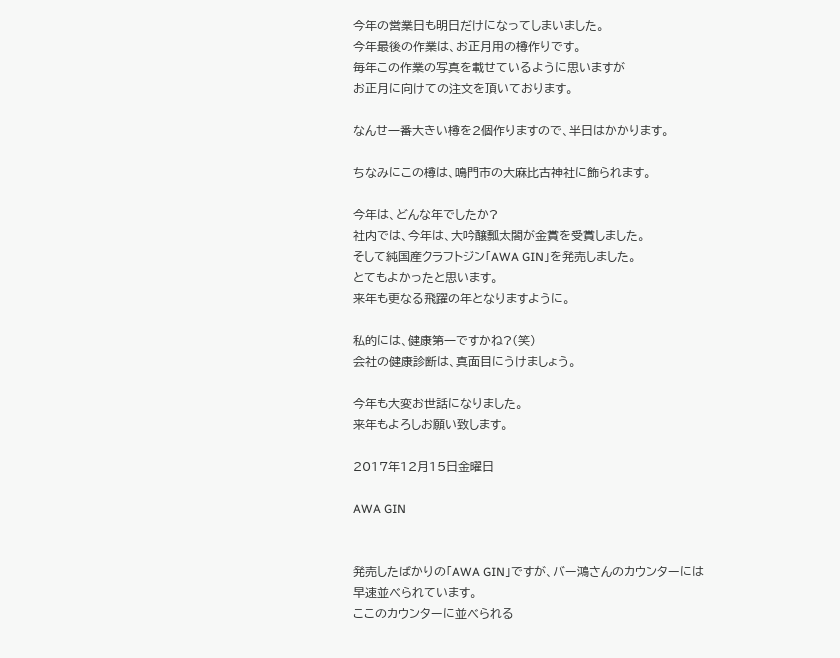今年の営業日も明日だけになってしまいました。
今年最後の作業は、お正月用の樽作りです。
毎年この作業の写真を載せているように思いますが
お正月に向けての注文を頂いております。

なんせ一番大きい樽を2個作りますので、半日はかかります。

ちなみにこの樽は、鳴門市の大麻比古神社に飾られます。

今年は、どんな年でしたか?
社内では、今年は、大吟醸瓢太閤が金賞を受賞しました。
そして純国産クラフトジン「AWA GIN」を発売しました。
とてもよかったと思います。
来年も更なる飛躍の年となりますように。

私的には、健康第一ですかね?(笑)
会社の健康診断は、真面目にうけましょう。

今年も大変お世話になりました。
来年もよろしお願い致します。

2017年12月15日金曜日

AWA GIN


発売したばかりの「AWA GIN」ですが、バー鴻さんのカウンターには
早速並べられています。
ここのカウンターに並べられる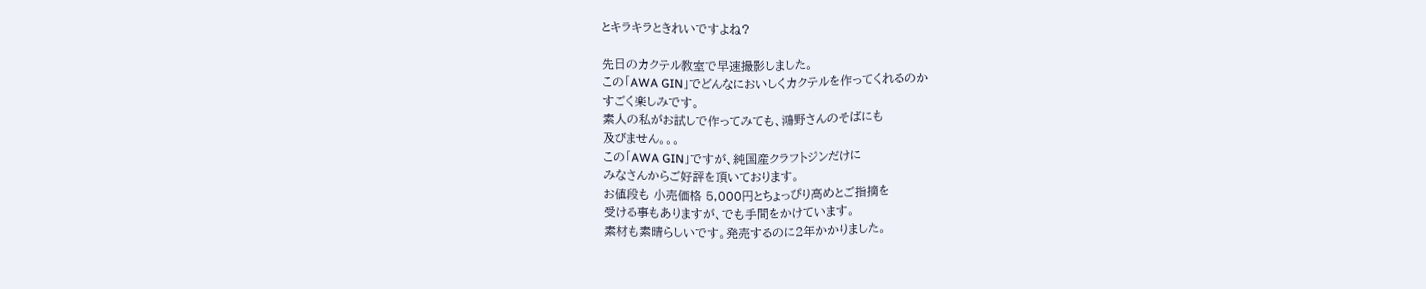とキラキラときれいですよね?

先日のカクテル教室で早速撮影しました。
この「AWA GIN」でどんなにおいしくカクテルを作ってくれるのか
すごく楽しみです。
素人の私がお試しで作ってみても、鴻野さんのそばにも
及びません。。。
この「AWA GIN」ですが、純国産クラフトジンだけに
みなさんからご好評を頂いております。
お値段も 小売価格 5,000円とちょっぴり高めとご指摘を
受ける事もありますが、でも手間をかけています。
素材も素晴らしいです。発売するのに2年かかりました。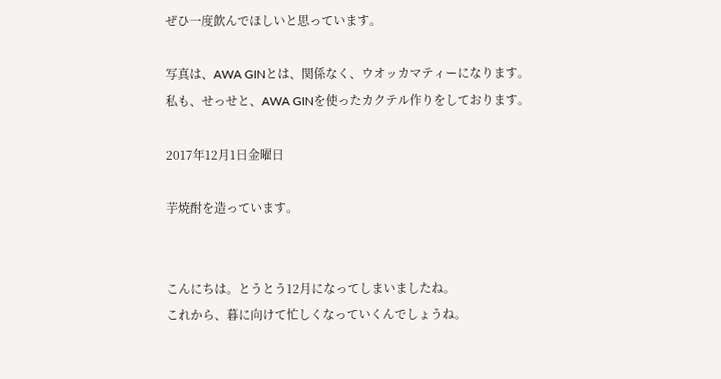ぜひ一度飲んでほしいと思っています。

写真は、AWA GINとは、関係なく、ウオッカマティーになります。
私も、せっせと、AWA GINを使ったカクテル作りをしております。

2017年12月1日金曜日

芋焼酎を造っています。


こんにちは。とうとう12月になってしまいましたね。
これから、暮に向けて忙しくなっていくんでしょうね。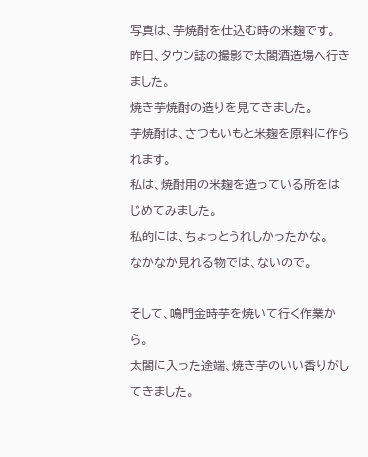写真は、芋焼酎を仕込む時の米麹です。
昨日、タウン誌の撮影で太閤酒造場へ行きました。
焼き芋焼酎の造りを見てきました。
芋焼酎は、さつもいもと米麹を原料に作られます。
私は、焼酎用の米麹を造っている所をはじめてみました。
私的には、ちょっとうれしかったかな。
なかなか見れる物では、ないので。

そして、鳴門金時芋を焼いて行く作業から。
太閤に入った途端、焼き芋のいい香りがしてきました。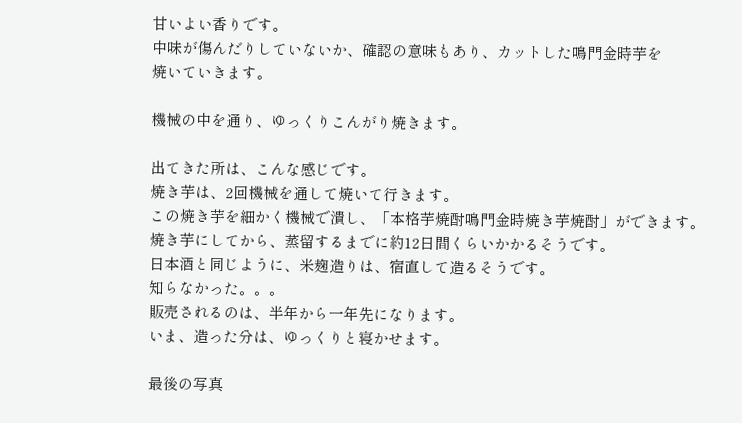甘いよい香りです。
中味が傷んだりしていないか、確認の意味もあり、カットした鳴門金時芋を
焼いていきます。

機械の中を通り、ゆっくりこんがり焼きます。

出てきた所は、こんな感じです。
焼き芋は、2回機械を通して焼いて行きます。
この焼き芋を細かく機械で潰し、「本格芋焼酎鳴門金時焼き芋焼酎」ができます。
焼き芋にしてから、蒸留するまでに約12日間くらいかかるそうです。
日本酒と同じように、米麹造りは、宿直して造るそうです。
知らなかった。。。
販売されるのは、半年から一年先になります。
いま、造った分は、ゆっくりと寝かせます。

最後の写真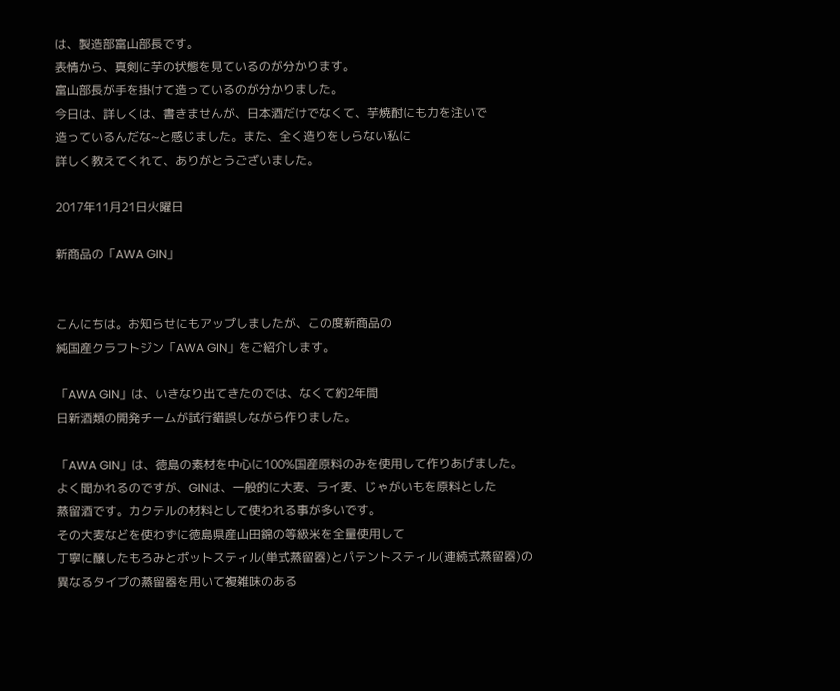は、製造部富山部長です。
表情から、真剣に芋の状態を見ているのが分かります。
富山部長が手を掛けて造っているのが分かりました。
今日は、詳しくは、書きませんが、日本酒だけでなくて、芋焼酎にも力を注いで
造っているんだな~と感じました。また、全く造りをしらない私に
詳しく教えてくれて、ありがとうございました。

2017年11月21日火曜日

新商品の「AWA GIN」


こんにちは。お知らせにもアップしましたが、この度新商品の
純国産クラフトジン「AWA GIN」をご紹介します。

「AWA GIN」は、いきなり出てきたのでは、なくて約2年間
日新酒類の開発チームが試行錯誤しながら作りました。

「AWA GIN」は、徳島の素材を中心に100%国産原料のみを使用して作りあげました。
よく聞かれるのですが、GINは、一般的に大麦、ライ麦、じゃがいもを原料とした
蒸留酒です。カクテルの材料として使われる事が多いです。
その大麦などを使わずに徳島県産山田錦の等級米を全量使用して
丁寧に醸したもろみとポットスティル(単式蒸留器)とパテントスティル(連続式蒸留器)の
異なるタイプの蒸留器を用いて複雑味のある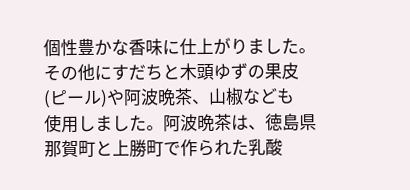個性豊かな香味に仕上がりました。
その他にすだちと木頭ゆずの果皮(ピール)や阿波晩茶、山椒なども
使用しました。阿波晩茶は、徳島県那賀町と上勝町で作られた乳酸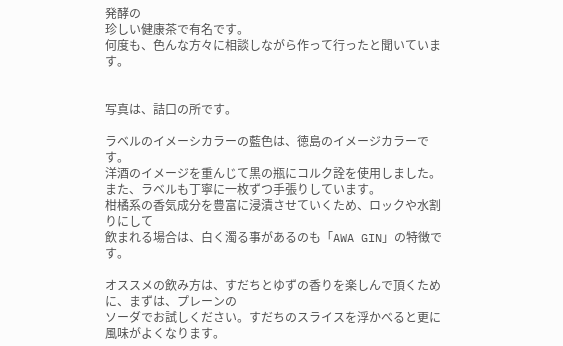発酵の
珍しい健康茶で有名です。
何度も、色んな方々に相談しながら作って行ったと聞いています。


写真は、詰口の所です。

ラベルのイメーシカラーの藍色は、徳島のイメージカラーです。
洋酒のイメージを重んじて黒の瓶にコルク詮を使用しました。
また、ラベルも丁寧に一枚ずつ手張りしています。
柑橘系の香気成分を豊富に浸漬させていくため、ロックや水割りにして
飲まれる場合は、白く濁る事があるのも「AWA GIN」の特徴です。

オススメの飲み方は、すだちとゆずの香りを楽しんで頂くために、まずは、プレーンの
ソーダでお試しください。すだちのスライスを浮かべると更に風味がよくなります。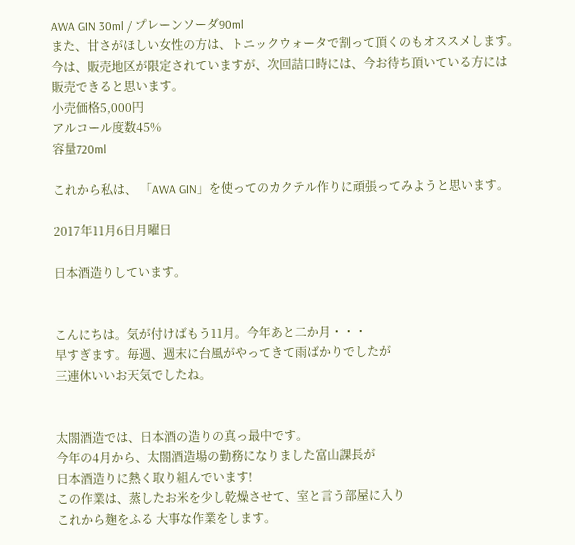AWA GIN 30ml / プレーンソーダ90ml
また、甘さがほしい女性の方は、トニックウォータで割って頂くのもオススメします。
今は、販売地区が限定されていますが、次回詰口時には、今お待ち頂いている方には
販売できると思います。
小売価格5,000円
アルコール度数45%
容量720ml

これから私は、 「AWA GIN」を使ってのカクテル作りに頑張ってみようと思います。

2017年11月6日月曜日

日本酒造りしています。


こんにちは。気が付けばもう11月。今年あと二か月・・・
早すぎます。毎週、週末に台風がやってきて雨ばかりでしたが
三連休いいお天気でしたね。


太閤酒造では、日本酒の造りの真っ最中です。
今年の4月から、太閤酒造場の勤務になりました富山課長が
日本酒造りに熱く取り組んでいます!
この作業は、蒸したお米を少し乾燥させて、室と言う部屋に入り
これから麹をふる 大事な作業をします。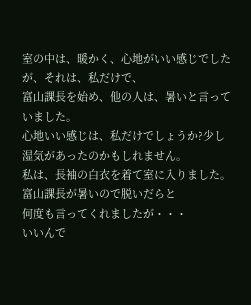室の中は、暖かく、心地がいい感じでしたが、それは、私だけで、
富山課長を始め、他の人は、暑いと言っていました。
心地いい感じは、私だけでしょうか?少し湿気があったのかもしれません。
私は、長袖の白衣を着て室に入りました。富山課長が暑いので脱いだらと
何度も言ってくれましたが・・・
いいんで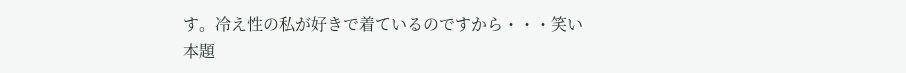す。冷え性の私が好きで着ているのですから・・・笑い
本題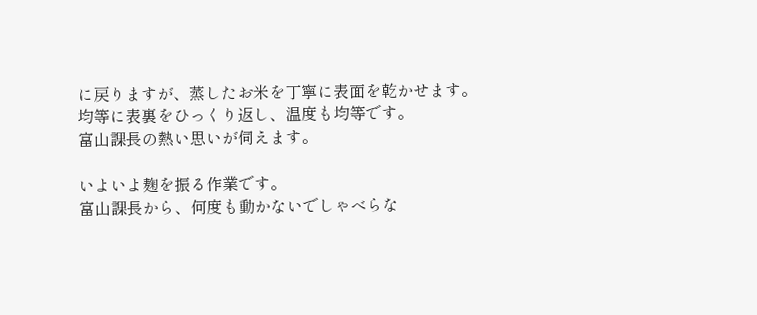に戻りますが、蒸したお米を丁寧に表面を乾かせます。
均等に表裏をひっくり返し、温度も均等です。
富山課長の熱い思いが伺えます。

いよいよ麹を振る作業です。
富山課長から、何度も動かないでしゃべらな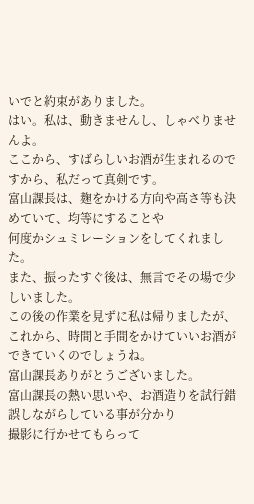いでと約束がありました。
はい。私は、動きませんし、しゃべりませんよ。
ここから、すばらしいお酒が生まれるのですから、私だって真剣です。
富山課長は、麹をかける方向や高さ等も決めていて、均等にすることや
何度かシュミレーションをしてくれました。
また、振ったすぐ後は、無言でその場で少しいました。
この後の作業を見ずに私は帰りましたが、
これから、時間と手間をかけていいお酒ができていくのでしょうね。
富山課長ありがとうございました。
富山課長の熱い思いや、お酒造りを試行錯誤しながらしている事が分かり
撮影に行かせてもらって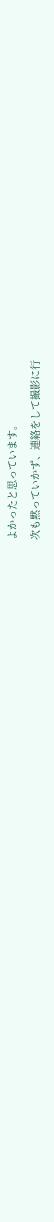よかったと思っています。
次も黙っていかず、連絡をして撮影に行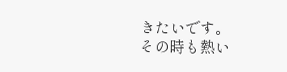きたいです。
その時も熱い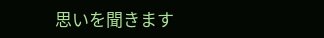思いを聞きます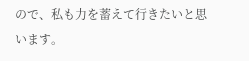ので、私も力を蓄えて行きたいと思います。